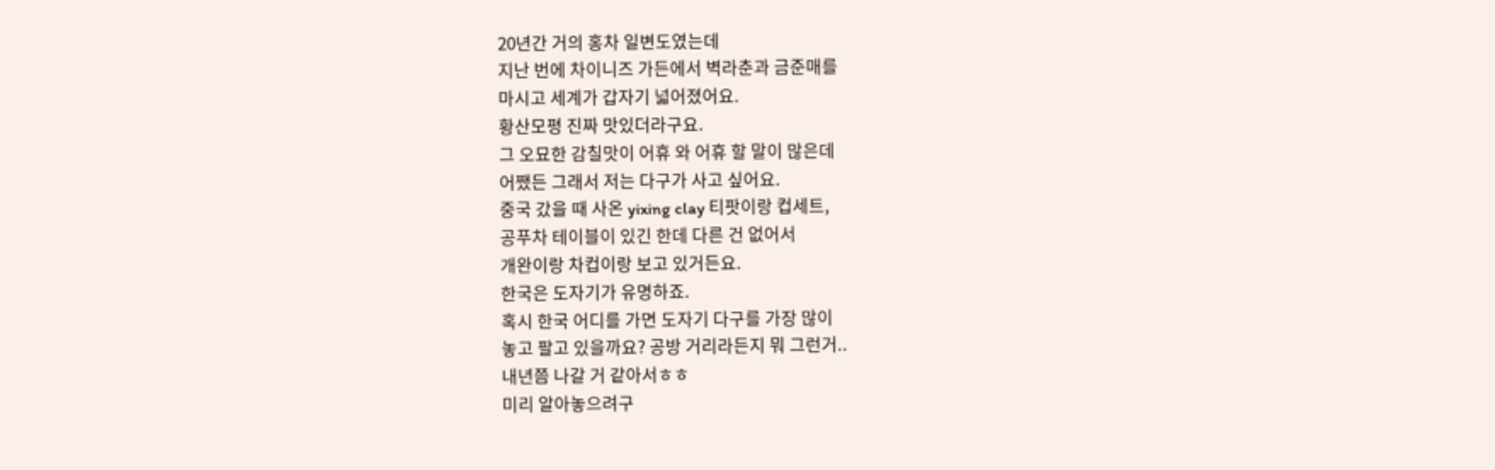20년간 거의 홍차 일변도였는데
지난 번에 차이니즈 가든에서 벽라춘과 금준매를
마시고 세계가 갑자기 넓어졌어요.
황산모평 진짜 맛있더라구요.
그 오묘한 감칠맛이 어휴 와 어휴 할 말이 많은데
어쨌든 그래서 저는 다구가 사고 싶어요.
중국 갔을 때 사온 yixing clay 티팟이랑 컵세트,
공푸차 테이블이 있긴 한데 다른 건 없어서
개완이랑 차컵이랑 보고 있거든요.
한국은 도자기가 유명하죠.
혹시 한국 어디를 가면 도자기 다구를 가장 많이
놓고 팔고 있을까요? 공방 거리라든지 뭐 그런거..
내년쯤 나갈 거 같아서ㅎㅎ
미리 알아놓으려구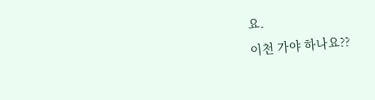요.
이천 가야 하나요??